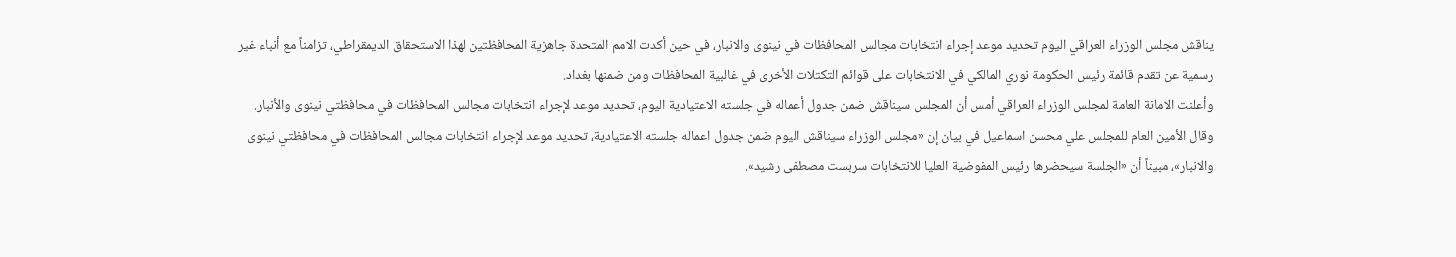يناقش مجلس الوزراء العراقي اليوم تحديد موعد إجراء انتخابات مجالس المحافظات في نينوى والانبار، في حين أكدت الامم المتحدة جاهزية المحافظتين لهذا الاستحقاق الديمقراطي، تزامناً مع أنباء غير رسمية عن تقدم قائمة رئيس الحكومة نوري المالكي في الانتخابات على قوائم التكتلات الأخرى في غالبية المحافظات ومن ضمنها بغداد.
وأعلنت الامانة العامة لمجلس الوزراء العراقي أمس أن المجلس سيناقش ضمن جدول أعماله في جلسته الاعتيادية اليوم، تحديد موعد لإجراء انتخابات مجالس المحافظات في محافظتي نينوى والأنبار.
وقال الأمين العام للمجلس علي محسن اسماعيل في بيان إن «مجلس الوزراء سيناقش اليوم ضمن جدول اعماله جلسته الاعتيادية، تحديد موعد لإجراء انتخابات مجالس المحافظات في محافظتي نينوى والانبار»، مبيناً أن «الجلسة سيحضرها رئيس المفوضية العليا للانتخابات سربست مصطفى رشيد».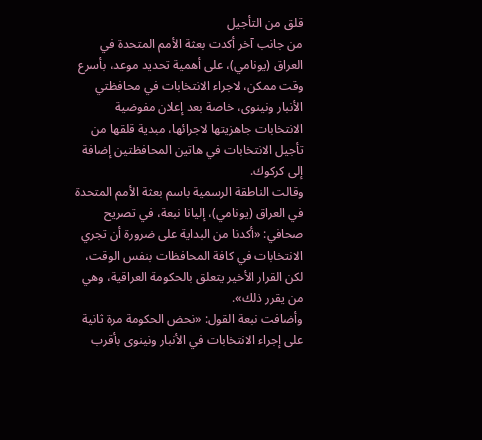قلق من التأجيل
من جانب آخر أكدت بعثة الأمم المتحدة في العراق (يونامي)، على أهمية تحديد موعد، بأسرع وقت ممكن، لاجراء الانتخابات في محافظتي الأنبار ونينوى، خاصة بعد إعلان مفوضية الانتخابات جاهزيتها لاجرائها، مبدية قلقها من تأجيل الانتخابات في هاتين المحافظتين إضافة إلى كركوك.
وقالت الناطقة الرسمية باسم بعثة الأمم المتحدة في العراق (يونامي)، إليانا نبعة، في تصريح صحافي: «أكدنا من البداية على ضرورة أن تجري الانتخابات في كافة المحافظات بنفس الوقت، لكن القرار الأخير يتعلق بالحكومة العراقية، وهي من يقرر ذلك».
وأضافت نبعة القول: «نحض الحكومة مرة ثانية على إجراء الانتخابات في الأنبار ونينوى بأقرب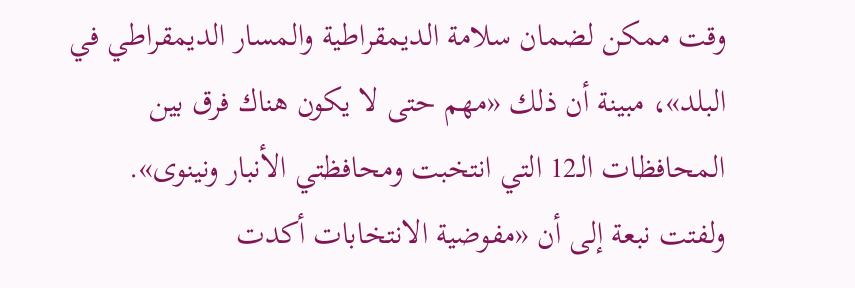وقت ممكن لضمان سلامة الديمقراطية والمسار الديمقراطي في البلد»، مبينة أن ذلك «مهم حتى لا يكون هناك فرق بين المحافظات الـ12 التي انتخبت ومحافظتي الأنبار ونينوى».
ولفتت نبعة إلى أن «مفوضية الانتخابات أكدت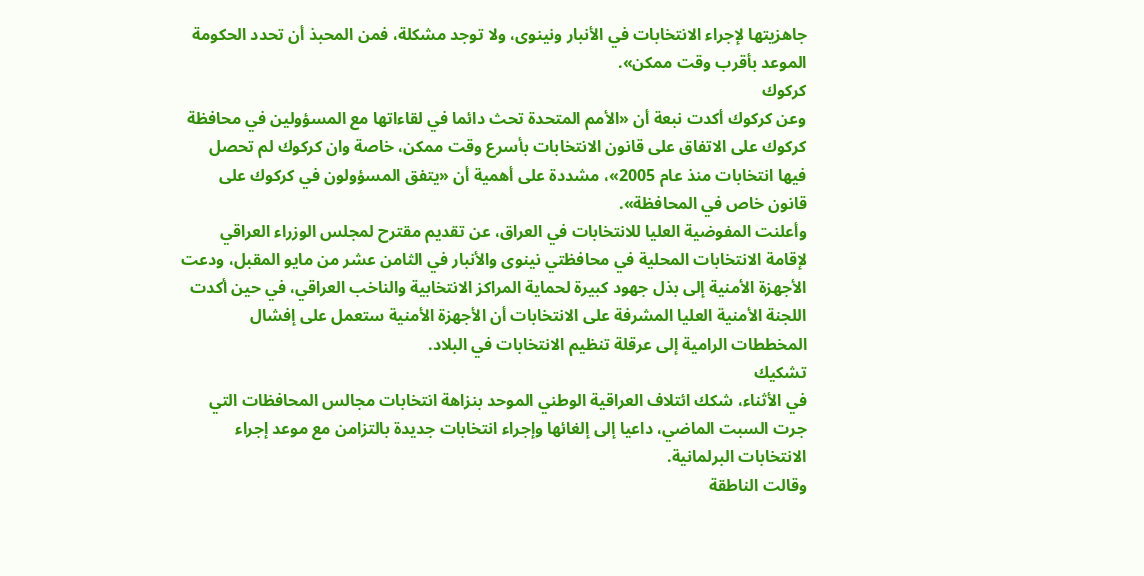جاهزيتها لإجراء الانتخابات في الأنبار ونينوى، ولا توجد مشكلة، فمن المحبذ أن تحدد الحكومة الموعد بأقرب وقت ممكن».
كركوك
وعن كركوك أكدت نبعة أن «الأمم المتحدة تحث دائما في لقاءاتها مع المسؤولين في محافظة كركوك على الاتفاق على قانون الانتخابات بأسرع وقت ممكن، خاصة وان كركوك لم تحصل فيها انتخابات منذ عام 2005»، مشددة على أهمية أن «يتفق المسؤولون في كركوك على قانون خاص في المحافظة».
وأعلنت المفوضية العليا للانتخابات في العراق، عن تقديم مقترح لمجلس الوزراء العراقي لإقامة الانتخابات المحلية في محافظتي نينوى والأنبار في الثامن عشر من مايو المقبل، ودعت الأجهزة الأمنية إلى بذل جهود كبيرة لحماية المراكز الانتخابية والناخب العراقي، في حين أكدت اللجنة الأمنية العليا المشرفة على الانتخابات أن الأجهزة الأمنية ستعمل على إفشال المخططات الرامية إلى عرقلة تنظيم الانتخابات في البلاد.
تشكيك
في الأثناء، شكك ائتلاف العراقية الوطني الموحد بنزاهة انتخابات مجالس المحافظات التي جرت السبت الماضي، داعيا إلى إلغائها وإجراء انتخابات جديدة بالتزامن مع موعد إجراء الانتخابات البرلمانية.
وقالت الناطقة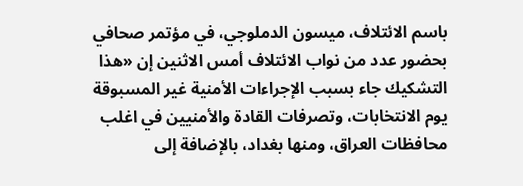باسم الائتلاف، ميسون الدملوجي، في مؤتمر صحافي بحضور عدد من نواب الائتلاف أمس الاثنين إن «هذا التشكيك جاء بسبب الإجراءات الأمنية غير المسبوقة يوم الانتخابات، وتصرفات القادة والأمنيين في اغلب محافظات العراق، ومنها بغداد، بالإضافة إلى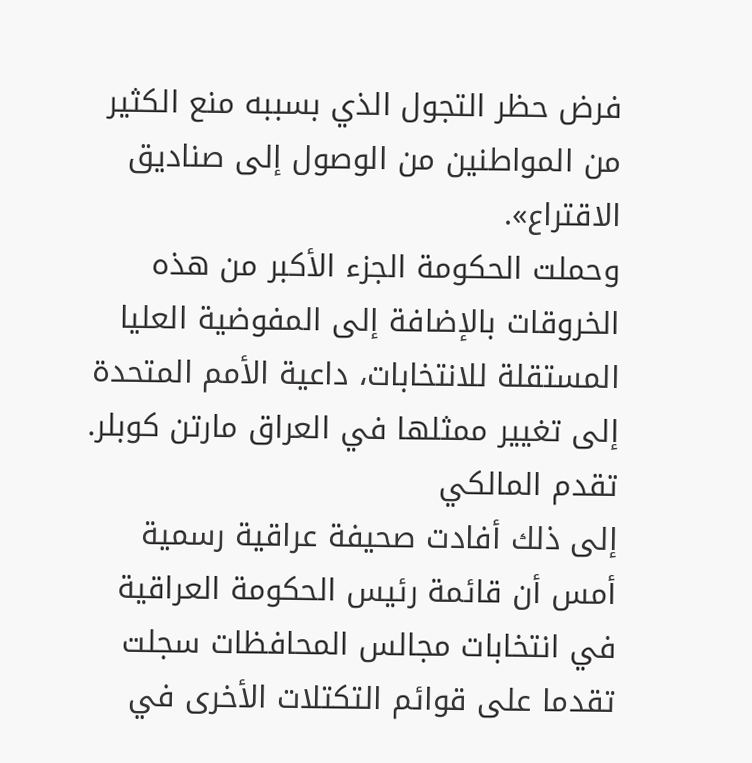فرض حظر التجول الذي بسببه منع الكثير من المواطنين من الوصول إلى صناديق الاقتراع».
وحملت الحكومة الجزء الأكبر من هذه الخروقات بالإضافة إلى المفوضية العليا المستقلة للانتخابات، داعية الأمم المتحدة إلى تغيير ممثلها في العراق مارتن كوبلر.
تقدم المالكي
إلى ذلك أفادت صحيفة عراقية رسمية أمس أن قائمة رئيس الحكومة العراقية في انتخابات مجالس المحافظات سجلت تقدما على قوائم التكتلات الأخرى في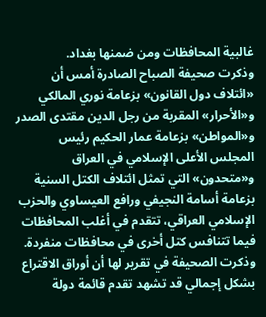غالبية المحافظات ومن ضمنها بغداد.
وذكرت صحيفة الصباح الصادرة أمس أن «ائتلاف دول القانون» بزعامة نوري المالكي و«الأحرار» المقربة من رجل الدين مقتدى الصدر و«المواطن» بزعامة عمار الحكيم رئيس المجلس الأعلى الإسلامي في العراق و«متحدون» التي تمثل ائتلاف الكتل السنية بزعامة أسامة النجيفي ورافع العيساوي والحزب الإسلامي العراقي، تتقدم في أغلب المحافظات فيما تتنافس كتل أخرى في محافظات منفردة.
وذكرت الصحيفة في تقرير لها أن أوراق الاقتراع بشكل إجمالي قد تشهد تقدم قائمة دولة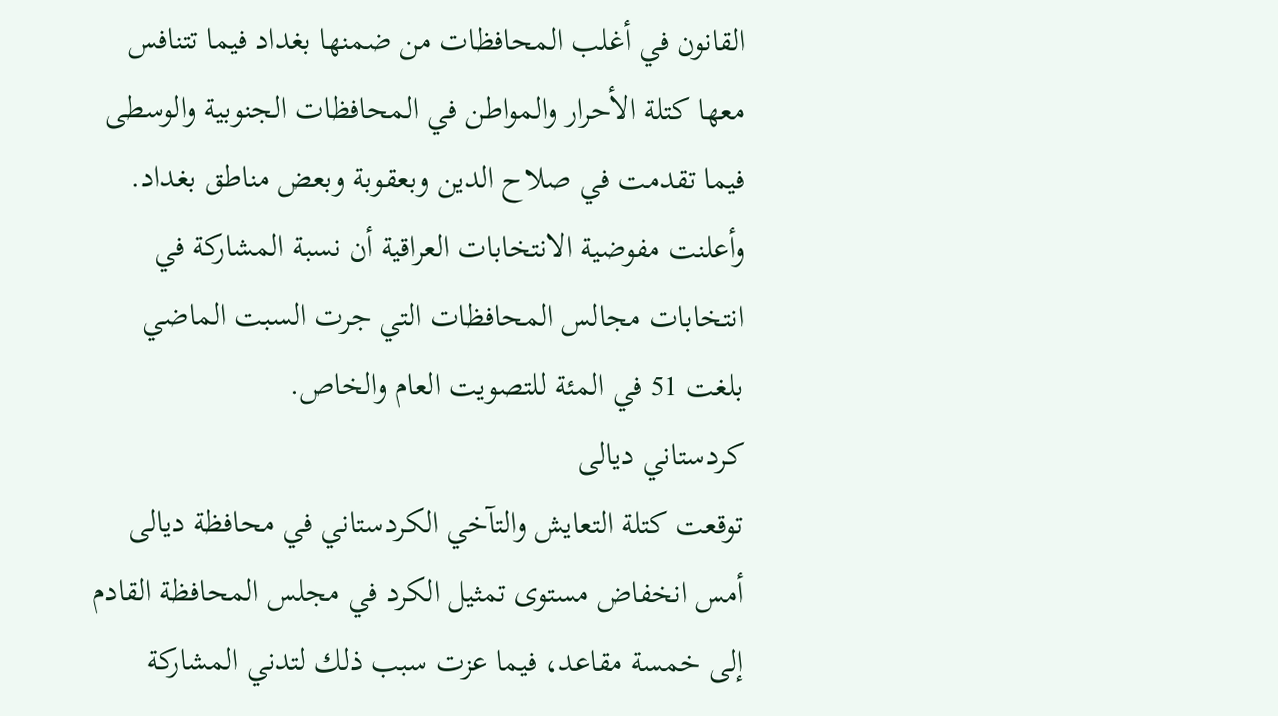القانون في أغلب المحافظات من ضمنها بغداد فيما تتنافس معها كتلة الأحرار والمواطن في المحافظات الجنوبية والوسطى فيما تقدمت في صلاح الدين وبعقوبة وبعض مناطق بغداد.
وأعلنت مفوضية الانتخابات العراقية أن نسبة المشاركة في انتخابات مجالس المحافظات التي جرت السبت الماضي بلغت 51 في المئة للتصويت العام والخاص.
كردستاني ديالى
توقعت كتلة التعايش والتآخي الكردستاني في محافظة ديالى أمس انخفاض مستوى تمثيل الكرد في مجلس المحافظة القادم إلى خمسة مقاعد، فيما عزت سبب ذلك لتدني المشاركة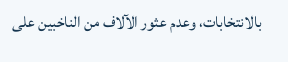بالانتخابات، وعدم عثور الآلاف من الناخبين على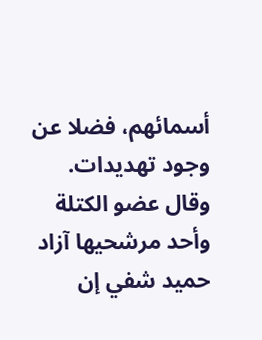أسمائهم، فضلا عن وجود تهديدات.
وقال عضو الكتلة وأحد مرشحيها آزاد حميد شفي إن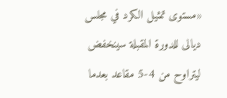«مستوى تمثيل الكرد في مجلس ديالى للدورة المقبلة سينخفض ليتراوح من 4-5 مقاعد بعدما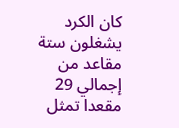كان الكرد يشغلون ستة مقاعد من إجمالي 29 مقعدا تمثل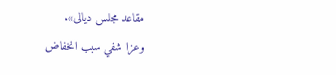مقاعد مجلس ديالى».
وعزا شفي سبب انخفاض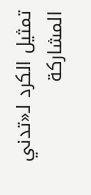تمثيل الكرد لـ«تدني المشاركة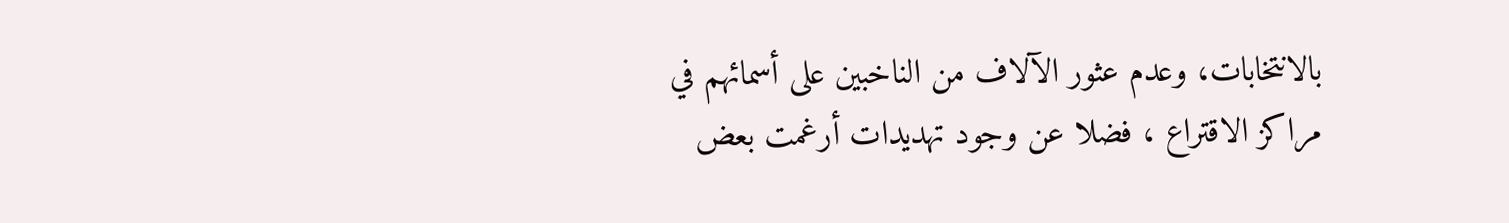بالانتخابات، وعدم عثور الآلاف من الناخبين على أسمائهم في مراكز الاقتراع ، فضلا عن وجود تهديدات أرغمت بعض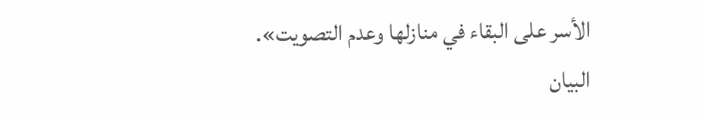الأسر على البقاء في منازلها وعدم التصويت». البيان